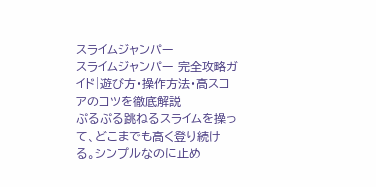スライムジャンパー
スライムジャンパー 完全攻略ガイド|遊び方・操作方法・高スコアのコツを徹底解説
ぷるぷる跳ねるスライムを操って、どこまでも高く登り続ける。シンプルなのに止め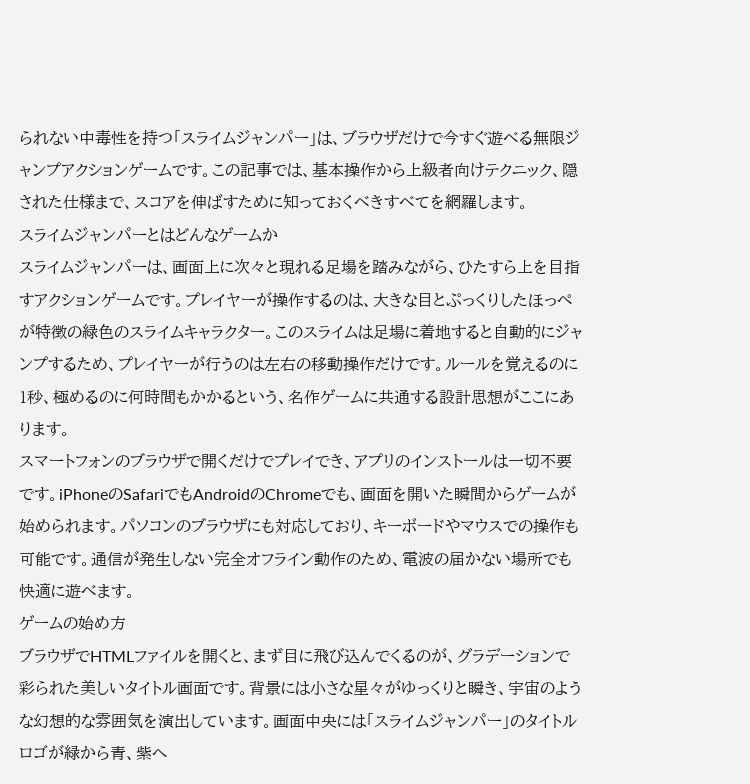られない中毒性を持つ「スライムジャンパー」は、ブラウザだけで今すぐ遊べる無限ジャンプアクションゲームです。この記事では、基本操作から上級者向けテクニック、隠された仕様まで、スコアを伸ばすために知っておくべきすべてを網羅します。
スライムジャンパーとはどんなゲームか
スライムジャンパーは、画面上に次々と現れる足場を踏みながら、ひたすら上を目指すアクションゲームです。プレイヤーが操作するのは、大きな目とぷっくりしたほっぺが特徴の緑色のスライムキャラクター。このスライムは足場に着地すると自動的にジャンプするため、プレイヤーが行うのは左右の移動操作だけです。ルールを覚えるのに1秒、極めるのに何時間もかかるという、名作ゲームに共通する設計思想がここにあります。
スマートフォンのブラウザで開くだけでプレイでき、アプリのインストールは一切不要です。iPhoneのSafariでもAndroidのChromeでも、画面を開いた瞬間からゲームが始められます。パソコンのブラウザにも対応しており、キーボードやマウスでの操作も可能です。通信が発生しない完全オフライン動作のため、電波の届かない場所でも快適に遊べます。
ゲームの始め方
ブラウザでHTMLファイルを開くと、まず目に飛び込んでくるのが、グラデーションで彩られた美しいタイトル画面です。背景には小さな星々がゆっくりと瞬き、宇宙のような幻想的な雰囲気を演出しています。画面中央には「スライムジャンパー」のタイトルロゴが緑から青、紫へ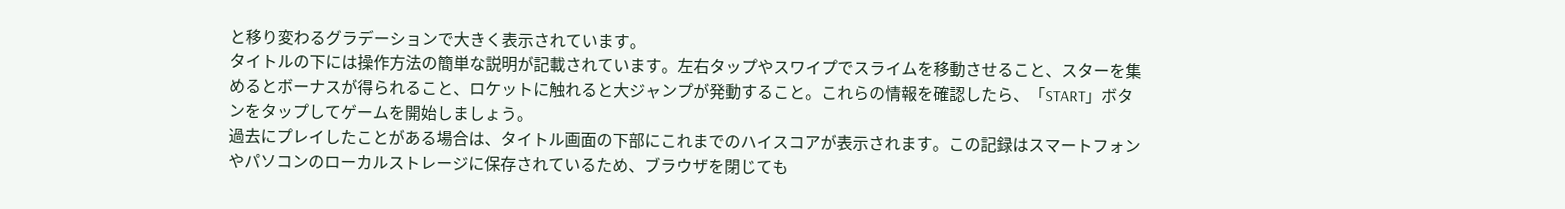と移り変わるグラデーションで大きく表示されています。
タイトルの下には操作方法の簡単な説明が記載されています。左右タップやスワイプでスライムを移動させること、スターを集めるとボーナスが得られること、ロケットに触れると大ジャンプが発動すること。これらの情報を確認したら、「START」ボタンをタップしてゲームを開始しましょう。
過去にプレイしたことがある場合は、タイトル画面の下部にこれまでのハイスコアが表示されます。この記録はスマートフォンやパソコンのローカルストレージに保存されているため、ブラウザを閉じても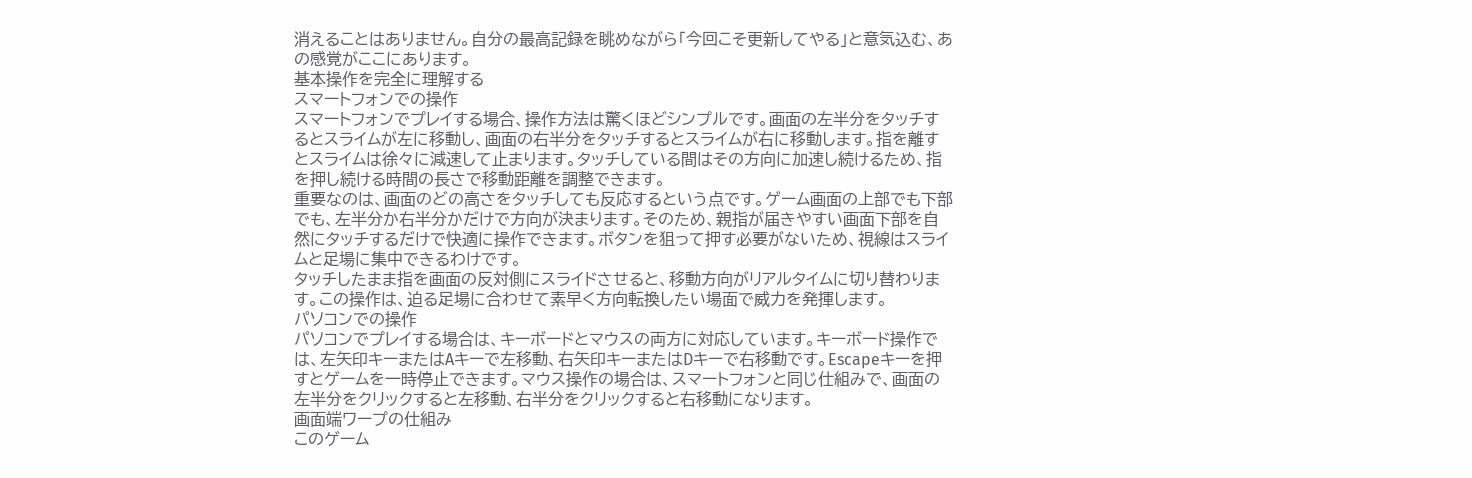消えることはありません。自分の最高記録を眺めながら「今回こそ更新してやる」と意気込む、あの感覚がここにあります。
基本操作を完全に理解する
スマートフォンでの操作
スマートフォンでプレイする場合、操作方法は驚くほどシンプルです。画面の左半分をタッチするとスライムが左に移動し、画面の右半分をタッチするとスライムが右に移動します。指を離すとスライムは徐々に減速して止まります。タッチしている間はその方向に加速し続けるため、指を押し続ける時間の長さで移動距離を調整できます。
重要なのは、画面のどの高さをタッチしても反応するという点です。ゲーム画面の上部でも下部でも、左半分か右半分かだけで方向が決まります。そのため、親指が届きやすい画面下部を自然にタッチするだけで快適に操作できます。ボタンを狙って押す必要がないため、視線はスライムと足場に集中できるわけです。
タッチしたまま指を画面の反対側にスライドさせると、移動方向がリアルタイムに切り替わります。この操作は、迫る足場に合わせて素早く方向転換したい場面で威力を発揮します。
パソコンでの操作
パソコンでプレイする場合は、キーボードとマウスの両方に対応しています。キーボード操作では、左矢印キーまたはAキーで左移動、右矢印キーまたはDキーで右移動です。Escapeキーを押すとゲームを一時停止できます。マウス操作の場合は、スマートフォンと同じ仕組みで、画面の左半分をクリックすると左移動、右半分をクリックすると右移動になります。
画面端ワープの仕組み
このゲーム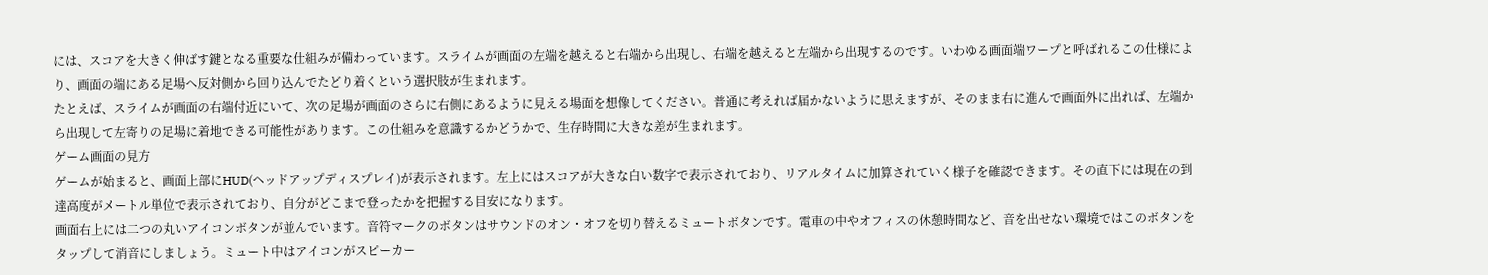には、スコアを大きく伸ばす鍵となる重要な仕組みが備わっています。スライムが画面の左端を越えると右端から出現し、右端を越えると左端から出現するのです。いわゆる画面端ワープと呼ばれるこの仕様により、画面の端にある足場へ反対側から回り込んでたどり着くという選択肢が生まれます。
たとえば、スライムが画面の右端付近にいて、次の足場が画面のさらに右側にあるように見える場面を想像してください。普通に考えれば届かないように思えますが、そのまま右に進んで画面外に出れば、左端から出現して左寄りの足場に着地できる可能性があります。この仕組みを意識するかどうかで、生存時間に大きな差が生まれます。
ゲーム画面の見方
ゲームが始まると、画面上部にHUD(ヘッドアップディスプレイ)が表示されます。左上にはスコアが大きな白い数字で表示されており、リアルタイムに加算されていく様子を確認できます。その直下には現在の到達高度がメートル単位で表示されており、自分がどこまで登ったかを把握する目安になります。
画面右上には二つの丸いアイコンボタンが並んでいます。音符マークのボタンはサウンドのオン・オフを切り替えるミュートボタンです。電車の中やオフィスの休憩時間など、音を出せない環境ではこのボタンをタップして消音にしましょう。ミュート中はアイコンがスピーカー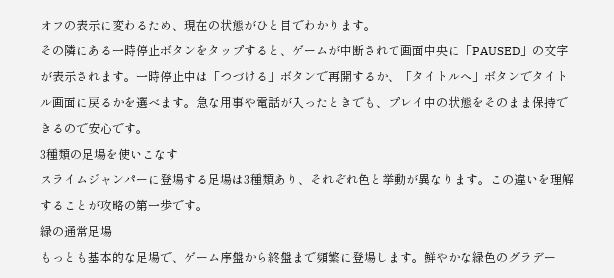オフの表示に変わるため、現在の状態がひと目でわかります。
その隣にある一時停止ボタンをタップすると、ゲームが中断されて画面中央に「PAUSED」の文字が表示されます。一時停止中は「つづける」ボタンで再開するか、「タイトルへ」ボタンでタイトル画面に戻るかを選べます。急な用事や電話が入ったときでも、プレイ中の状態をそのまま保持できるので安心です。
3種類の足場を使いこなす
スライムジャンパーに登場する足場は3種類あり、それぞれ色と挙動が異なります。この違いを理解することが攻略の第一歩です。
緑の通常足場
もっとも基本的な足場で、ゲーム序盤から終盤まで頻繁に登場します。鮮やかな緑色のグラデー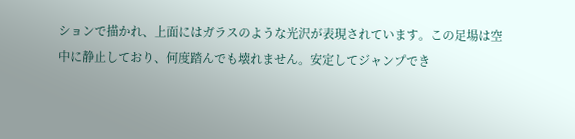ションで描かれ、上面にはガラスのような光沢が表現されています。この足場は空中に静止しており、何度踏んでも壊れません。安定してジャンプでき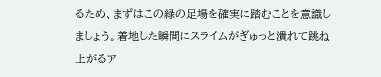るため、まずはこの緑の足場を確実に踏むことを意識しましょう。着地した瞬間にスライムがぎゅっと潰れて跳ね上がるア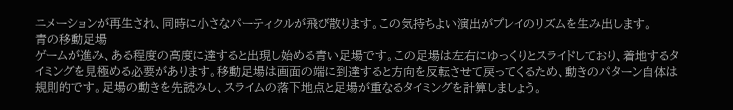ニメーションが再生され、同時に小さなパーティクルが飛び散ります。この気持ちよい演出がプレイのリズムを生み出します。
青の移動足場
ゲームが進み、ある程度の高度に達すると出現し始める青い足場です。この足場は左右にゆっくりとスライドしており、着地するタイミングを見極める必要があります。移動足場は画面の端に到達すると方向を反転させて戻ってくるため、動きのパターン自体は規則的です。足場の動きを先読みし、スライムの落下地点と足場が重なるタイミングを計算しましょう。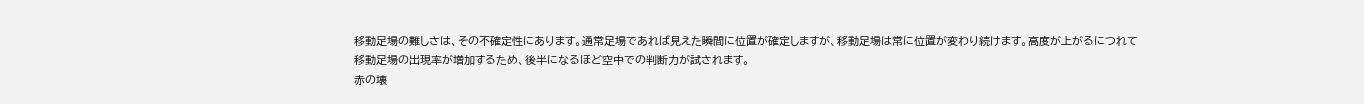移動足場の難しさは、その不確定性にあります。通常足場であれば見えた瞬間に位置が確定しますが、移動足場は常に位置が変わり続けます。高度が上がるにつれて移動足場の出現率が増加するため、後半になるほど空中での判断力が試されます。
赤の壊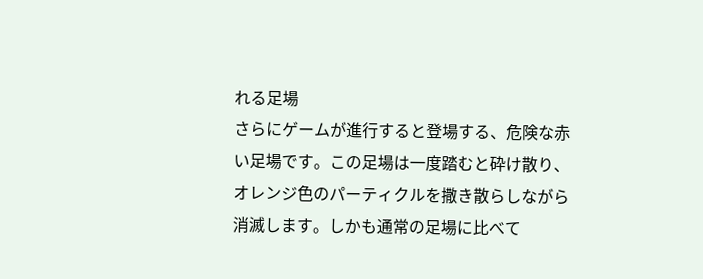れる足場
さらにゲームが進行すると登場する、危険な赤い足場です。この足場は一度踏むと砕け散り、オレンジ色のパーティクルを撒き散らしながら消滅します。しかも通常の足場に比べて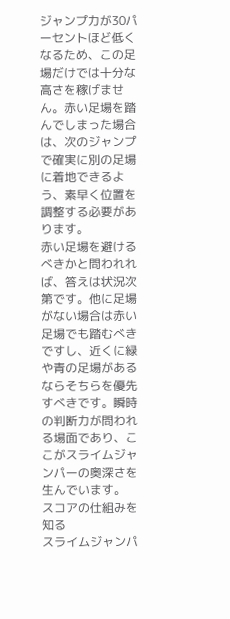ジャンプ力が30パーセントほど低くなるため、この足場だけでは十分な高さを稼げません。赤い足場を踏んでしまった場合は、次のジャンプで確実に別の足場に着地できるよう、素早く位置を調整する必要があります。
赤い足場を避けるべきかと問われれば、答えは状況次第です。他に足場がない場合は赤い足場でも踏むべきですし、近くに緑や青の足場があるならそちらを優先すべきです。瞬時の判断力が問われる場面であり、ここがスライムジャンパーの奥深さを生んでいます。
スコアの仕組みを知る
スライムジャンパ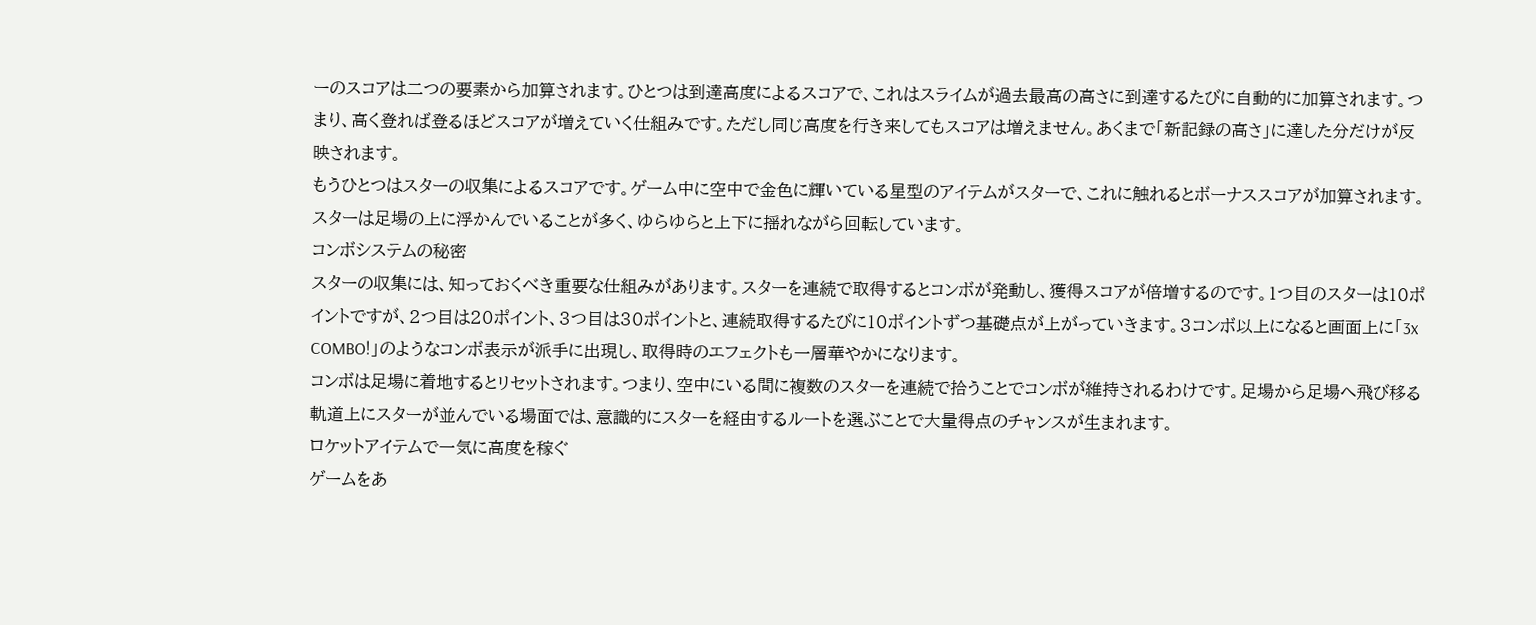ーのスコアは二つの要素から加算されます。ひとつは到達高度によるスコアで、これはスライムが過去最高の高さに到達するたびに自動的に加算されます。つまり、高く登れば登るほどスコアが増えていく仕組みです。ただし同じ高度を行き来してもスコアは増えません。あくまで「新記録の高さ」に達した分だけが反映されます。
もうひとつはスターの収集によるスコアです。ゲーム中に空中で金色に輝いている星型のアイテムがスターで、これに触れるとボーナススコアが加算されます。スターは足場の上に浮かんでいることが多く、ゆらゆらと上下に揺れながら回転しています。
コンボシステムの秘密
スターの収集には、知っておくべき重要な仕組みがあります。スターを連続で取得するとコンボが発動し、獲得スコアが倍増するのです。1つ目のスターは10ポイントですが、2つ目は20ポイント、3つ目は30ポイントと、連続取得するたびに10ポイントずつ基礎点が上がっていきます。3コンボ以上になると画面上に「3x COMBO!」のようなコンボ表示が派手に出現し、取得時のエフェクトも一層華やかになります。
コンボは足場に着地するとリセットされます。つまり、空中にいる間に複数のスターを連続で拾うことでコンボが維持されるわけです。足場から足場へ飛び移る軌道上にスターが並んでいる場面では、意識的にスターを経由するルートを選ぶことで大量得点のチャンスが生まれます。
ロケットアイテムで一気に高度を稼ぐ
ゲームをあ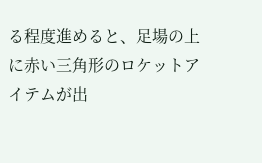る程度進めると、足場の上に赤い三角形のロケットアイテムが出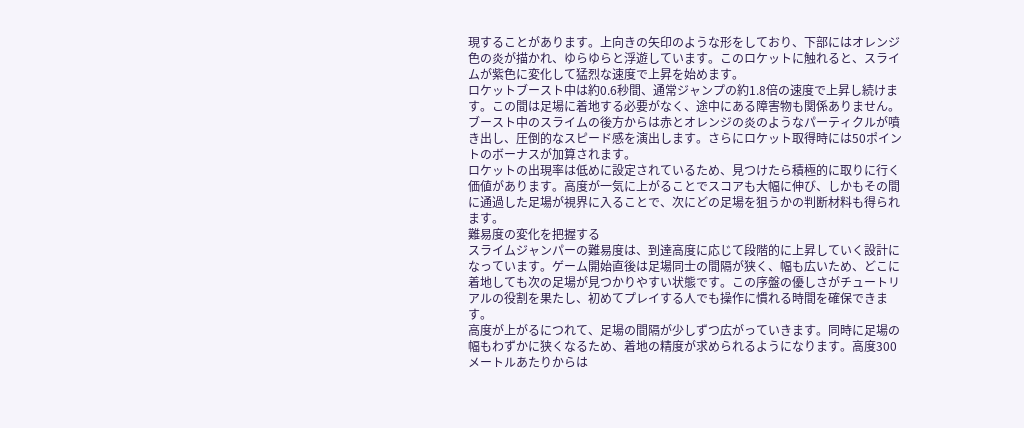現することがあります。上向きの矢印のような形をしており、下部にはオレンジ色の炎が描かれ、ゆらゆらと浮遊しています。このロケットに触れると、スライムが紫色に変化して猛烈な速度で上昇を始めます。
ロケットブースト中は約0.6秒間、通常ジャンプの約1.8倍の速度で上昇し続けます。この間は足場に着地する必要がなく、途中にある障害物も関係ありません。ブースト中のスライムの後方からは赤とオレンジの炎のようなパーティクルが噴き出し、圧倒的なスピード感を演出します。さらにロケット取得時には50ポイントのボーナスが加算されます。
ロケットの出現率は低めに設定されているため、見つけたら積極的に取りに行く価値があります。高度が一気に上がることでスコアも大幅に伸び、しかもその間に通過した足場が視界に入ることで、次にどの足場を狙うかの判断材料も得られます。
難易度の変化を把握する
スライムジャンパーの難易度は、到達高度に応じて段階的に上昇していく設計になっています。ゲーム開始直後は足場同士の間隔が狭く、幅も広いため、どこに着地しても次の足場が見つかりやすい状態です。この序盤の優しさがチュートリアルの役割を果たし、初めてプレイする人でも操作に慣れる時間を確保できます。
高度が上がるにつれて、足場の間隔が少しずつ広がっていきます。同時に足場の幅もわずかに狭くなるため、着地の精度が求められるようになります。高度300メートルあたりからは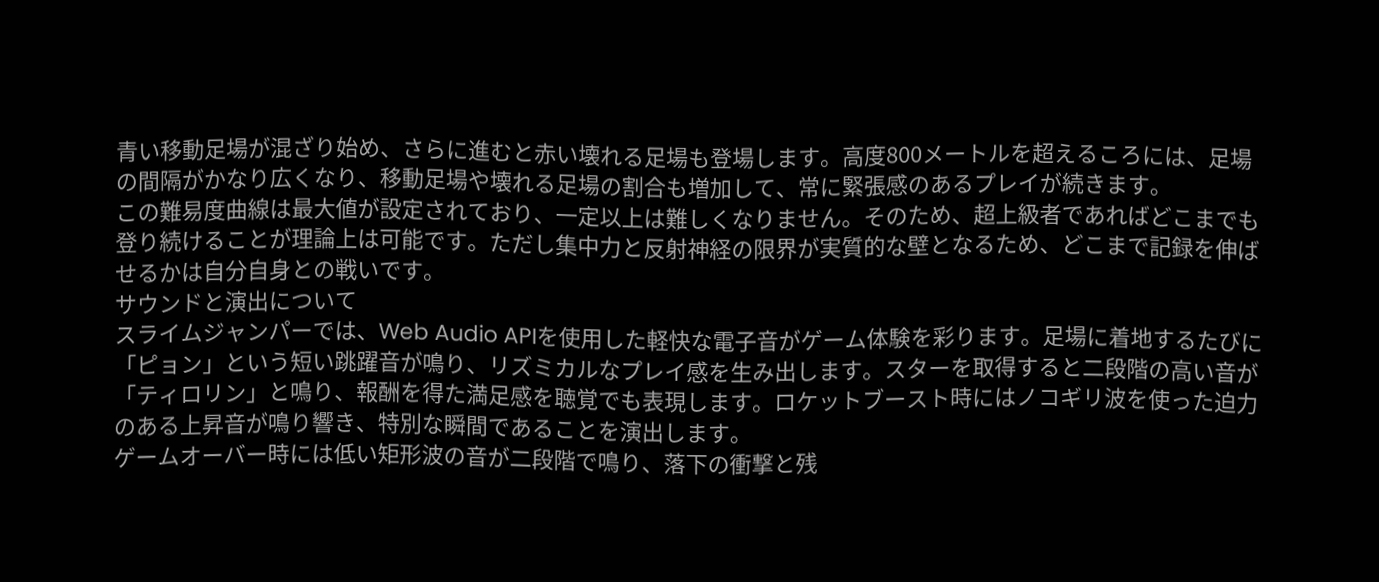青い移動足場が混ざり始め、さらに進むと赤い壊れる足場も登場します。高度800メートルを超えるころには、足場の間隔がかなり広くなり、移動足場や壊れる足場の割合も増加して、常に緊張感のあるプレイが続きます。
この難易度曲線は最大値が設定されており、一定以上は難しくなりません。そのため、超上級者であればどこまでも登り続けることが理論上は可能です。ただし集中力と反射神経の限界が実質的な壁となるため、どこまで記録を伸ばせるかは自分自身との戦いです。
サウンドと演出について
スライムジャンパーでは、Web Audio APIを使用した軽快な電子音がゲーム体験を彩ります。足場に着地するたびに「ピョン」という短い跳躍音が鳴り、リズミカルなプレイ感を生み出します。スターを取得すると二段階の高い音が「ティロリン」と鳴り、報酬を得た満足感を聴覚でも表現します。ロケットブースト時にはノコギリ波を使った迫力のある上昇音が鳴り響き、特別な瞬間であることを演出します。
ゲームオーバー時には低い矩形波の音が二段階で鳴り、落下の衝撃と残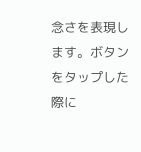念さを表現します。ボタンをタップした際に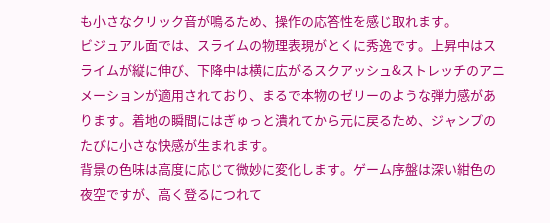も小さなクリック音が鳴るため、操作の応答性を感じ取れます。
ビジュアル面では、スライムの物理表現がとくに秀逸です。上昇中はスライムが縦に伸び、下降中は横に広がるスクアッシュ&ストレッチのアニメーションが適用されており、まるで本物のゼリーのような弾力感があります。着地の瞬間にはぎゅっと潰れてから元に戻るため、ジャンプのたびに小さな快感が生まれます。
背景の色味は高度に応じて微妙に変化します。ゲーム序盤は深い紺色の夜空ですが、高く登るにつれて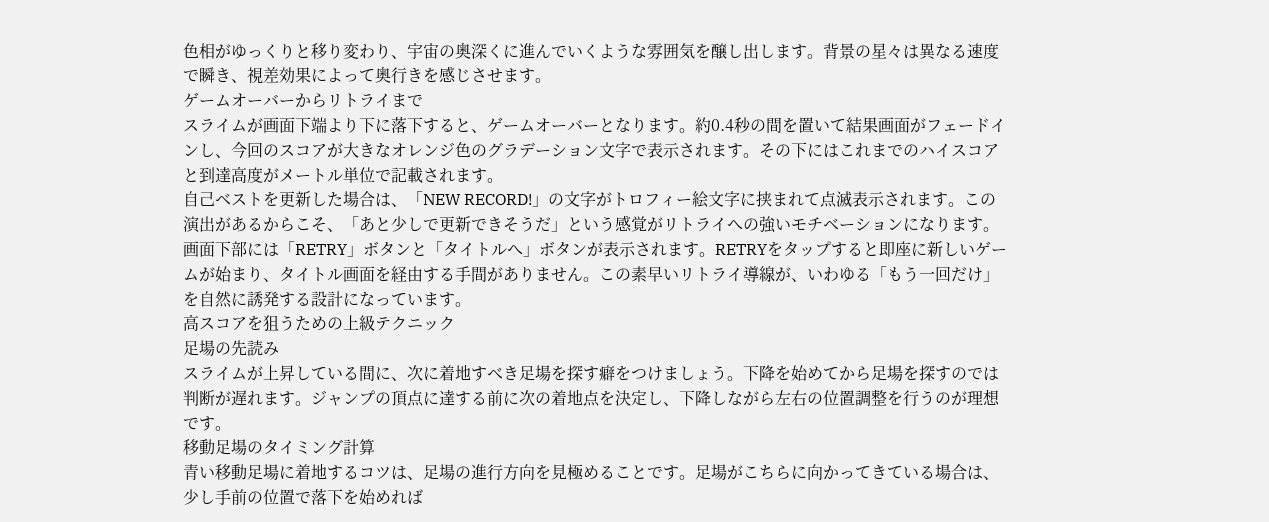色相がゆっくりと移り変わり、宇宙の奥深くに進んでいくような雰囲気を醸し出します。背景の星々は異なる速度で瞬き、視差効果によって奥行きを感じさせます。
ゲームオーバーからリトライまで
スライムが画面下端より下に落下すると、ゲームオーバーとなります。約0.4秒の間を置いて結果画面がフェードインし、今回のスコアが大きなオレンジ色のグラデーション文字で表示されます。その下にはこれまでのハイスコアと到達高度がメートル単位で記載されます。
自己ベストを更新した場合は、「NEW RECORD!」の文字がトロフィー絵文字に挟まれて点滅表示されます。この演出があるからこそ、「あと少しで更新できそうだ」という感覚がリトライへの強いモチベーションになります。
画面下部には「RETRY」ボタンと「タイトルへ」ボタンが表示されます。RETRYをタップすると即座に新しいゲームが始まり、タイトル画面を経由する手間がありません。この素早いリトライ導線が、いわゆる「もう一回だけ」を自然に誘発する設計になっています。
高スコアを狙うための上級テクニック
足場の先読み
スライムが上昇している間に、次に着地すべき足場を探す癖をつけましょう。下降を始めてから足場を探すのでは判断が遅れます。ジャンプの頂点に達する前に次の着地点を決定し、下降しながら左右の位置調整を行うのが理想です。
移動足場のタイミング計算
青い移動足場に着地するコツは、足場の進行方向を見極めることです。足場がこちらに向かってきている場合は、少し手前の位置で落下を始めれば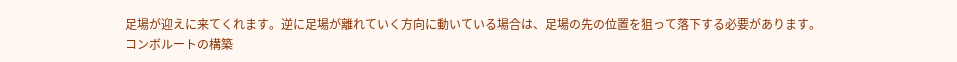足場が迎えに来てくれます。逆に足場が離れていく方向に動いている場合は、足場の先の位置を狙って落下する必要があります。
コンボルートの構築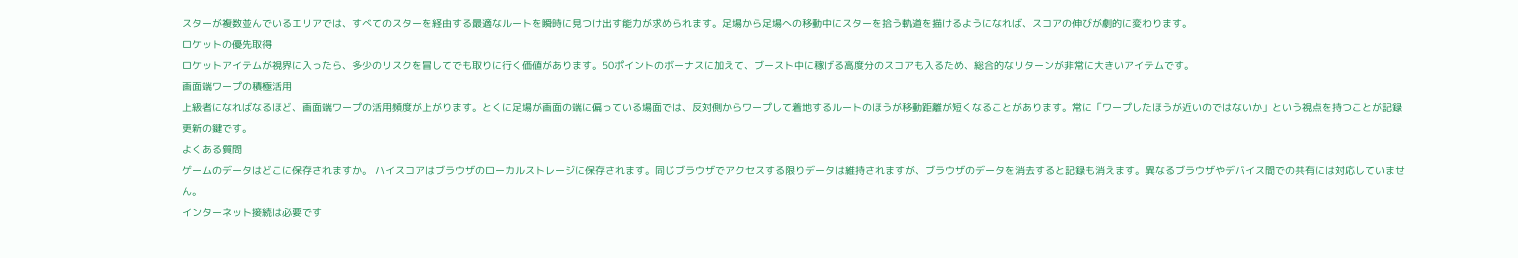スターが複数並んでいるエリアでは、すべてのスターを経由する最適なルートを瞬時に見つけ出す能力が求められます。足場から足場への移動中にスターを拾う軌道を描けるようになれば、スコアの伸びが劇的に変わります。
ロケットの優先取得
ロケットアイテムが視界に入ったら、多少のリスクを冒してでも取りに行く価値があります。50ポイントのボーナスに加えて、ブースト中に稼げる高度分のスコアも入るため、総合的なリターンが非常に大きいアイテムです。
画面端ワープの積極活用
上級者になればなるほど、画面端ワープの活用頻度が上がります。とくに足場が画面の端に偏っている場面では、反対側からワープして着地するルートのほうが移動距離が短くなることがあります。常に「ワープしたほうが近いのではないか」という視点を持つことが記録更新の鍵です。
よくある質問
ゲームのデータはどこに保存されますか。 ハイスコアはブラウザのローカルストレージに保存されます。同じブラウザでアクセスする限りデータは維持されますが、ブラウザのデータを消去すると記録も消えます。異なるブラウザやデバイス間での共有には対応していません。
インターネット接続は必要です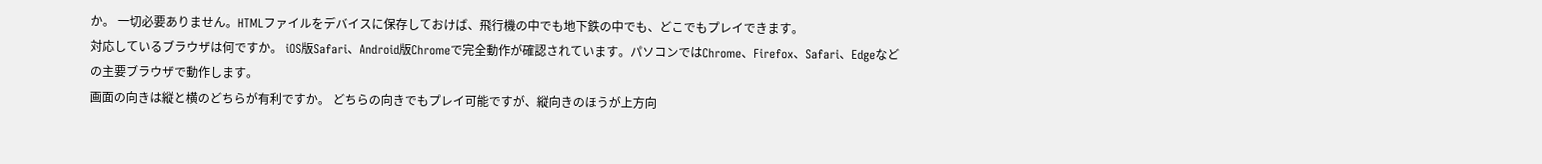か。 一切必要ありません。HTMLファイルをデバイスに保存しておけば、飛行機の中でも地下鉄の中でも、どこでもプレイできます。
対応しているブラウザは何ですか。 iOS版Safari、Android版Chromeで完全動作が確認されています。パソコンではChrome、Firefox、Safari、Edgeなどの主要ブラウザで動作します。
画面の向きは縦と横のどちらが有利ですか。 どちらの向きでもプレイ可能ですが、縦向きのほうが上方向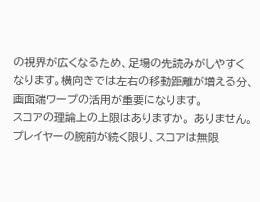の視界が広くなるため、足場の先読みがしやすくなります。横向きでは左右の移動距離が増える分、画面端ワープの活用が重要になります。
スコアの理論上の上限はありますか。 ありません。プレイヤーの腕前が続く限り、スコアは無限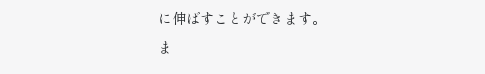に伸ばすことができます。
ま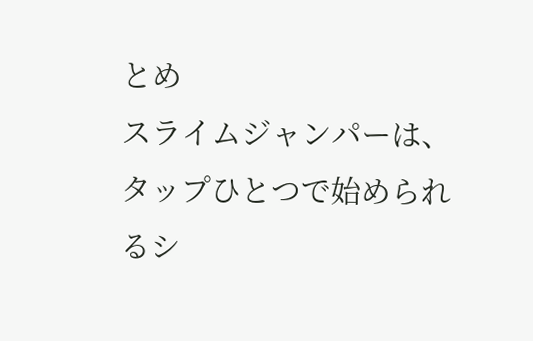とめ
スライムジャンパーは、タップひとつで始められるシ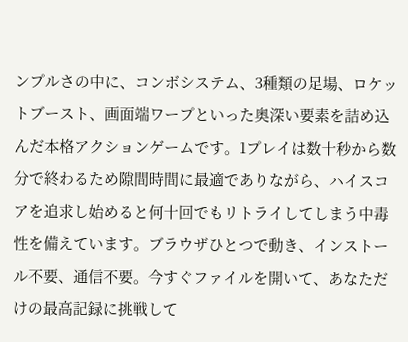ンプルさの中に、コンボシステム、3種類の足場、ロケットブースト、画面端ワープといった奥深い要素を詰め込んだ本格アクションゲームです。1プレイは数十秒から数分で終わるため隙間時間に最適でありながら、ハイスコアを追求し始めると何十回でもリトライしてしまう中毒性を備えています。ブラウザひとつで動き、インストール不要、通信不要。今すぐファイルを開いて、あなただけの最高記録に挑戦して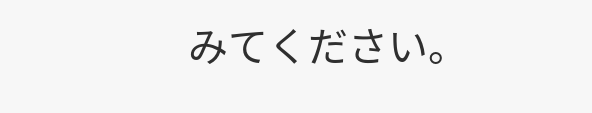みてください。